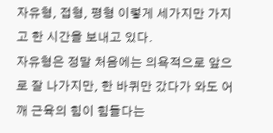자유형, 접형, 평형 이렇게 세가지만 가지고 한 시간을 보내고 있다.
자유형은 정말 처음에는 의욕적으로 앞으로 잘 나가지만, 한 바퀴만 갔다가 와도 어깨 근육의 힘이 힘들다는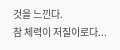것을 느낀다.
참 체력이 저질이로다...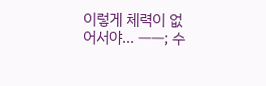이렇게 체력이 없어서야... ㅡㅡ; 수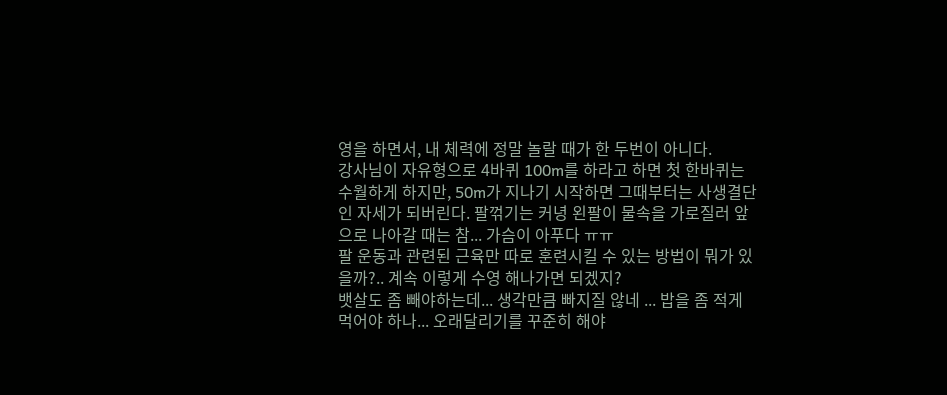영을 하면서, 내 체력에 정말 놀랄 때가 한 두번이 아니다.
강사님이 자유형으로 4바퀴 100m를 하라고 하면 첫 한바퀴는 수월하게 하지만, 50m가 지나기 시작하면 그때부터는 사생결단인 자세가 되버린다. 팔꺾기는 커녕 왼팔이 물속을 가로질러 앞으로 나아갈 때는 참... 가슴이 아푸다 ㅠㅠ
팔 운동과 관련된 근육만 따로 훈련시킬 수 있는 방법이 뭐가 있을까?.. 계속 이렇게 수영 해나가면 되겠지?
뱃살도 좀 빼야하는데... 생각만큼 빠지질 않네 ... 밥을 좀 적게 먹어야 하나... 오래달리기를 꾸준히 해야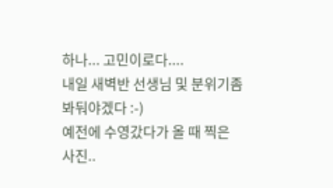하나... 고민이로다....
내일 새벽반 선생님 및 분위기좀 봐둬야겠다 :-)
예전에 수영갔다가 올 때 찍은 사진..